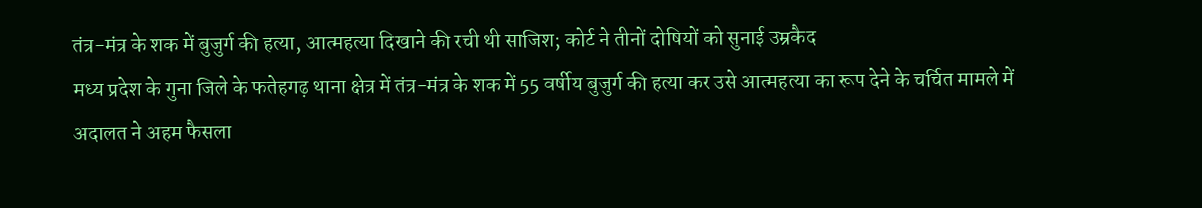तंत्र-मंत्र के शक में बुजुर्ग की हत्या, आत्महत्या दिखाने की रची थी साजिश; कोर्ट ने तीनों दोषियों को सुनाई उम्रकैद
मध्य प्रदेश के गुना जिले के फतेहगढ़ थाना क्षेत्र में तंत्र-मंत्र के शक में 55 वर्षीय बुजुर्ग की हत्या कर उसे आत्महत्या का रूप देने के चर्चित मामले में अदालत ने अहम फैसला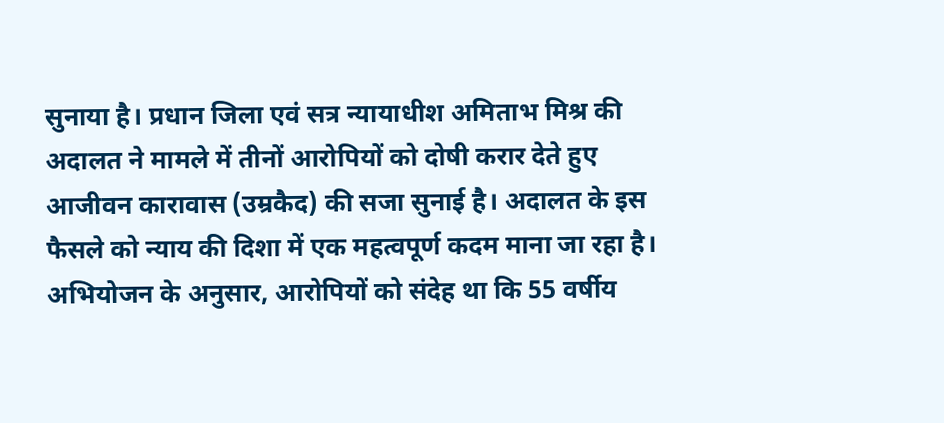सुनाया है। प्रधान जिला एवं सत्र न्यायाधीश अमिताभ मिश्र की अदालत ने मामले में तीनों आरोपियों को दोषी करार देते हुए आजीवन कारावास (उम्रकैद) की सजा सुनाई है। अदालत के इस फैसले को न्याय की दिशा में एक महत्वपूर्ण कदम माना जा रहा है।
अभियोजन के अनुसार, आरोपियों को संदेह था कि 55 वर्षीय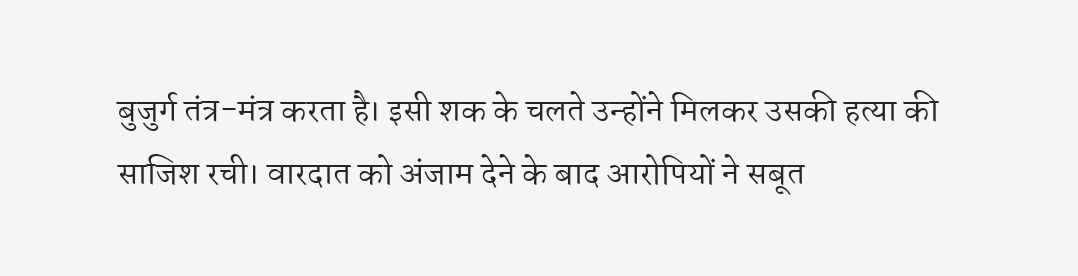बुजुर्ग तंत्र-मंत्र करता है। इसी शक के चलते उन्होंने मिलकर उसकी हत्या की साजिश रची। वारदात को अंजाम देने के बाद आरोपियों ने सबूत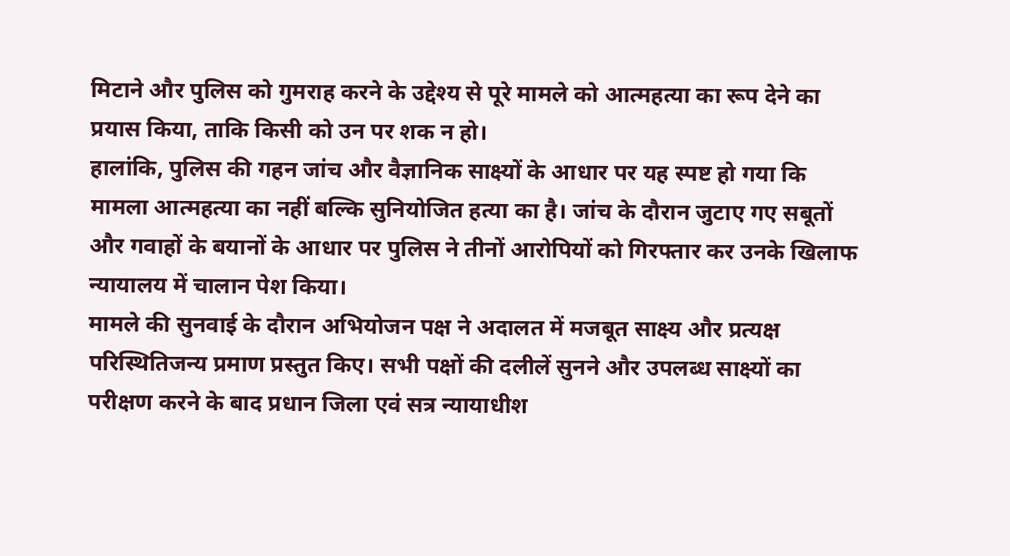मिटाने और पुलिस को गुमराह करने के उद्देश्य से पूरे मामले को आत्महत्या का रूप देने का प्रयास किया, ताकि किसी को उन पर शक न हो।
हालांकि, पुलिस की गहन जांच और वैज्ञानिक साक्ष्यों के आधार पर यह स्पष्ट हो गया कि मामला आत्महत्या का नहीं बल्कि सुनियोजित हत्या का है। जांच के दौरान जुटाए गए सबूतों और गवाहों के बयानों के आधार पर पुलिस ने तीनों आरोपियों को गिरफ्तार कर उनके खिलाफ न्यायालय में चालान पेश किया।
मामले की सुनवाई के दौरान अभियोजन पक्ष ने अदालत में मजबूत साक्ष्य और प्रत्यक्ष परिस्थितिजन्य प्रमाण प्रस्तुत किए। सभी पक्षों की दलीलें सुनने और उपलब्ध साक्ष्यों का परीक्षण करने के बाद प्रधान जिला एवं सत्र न्यायाधीश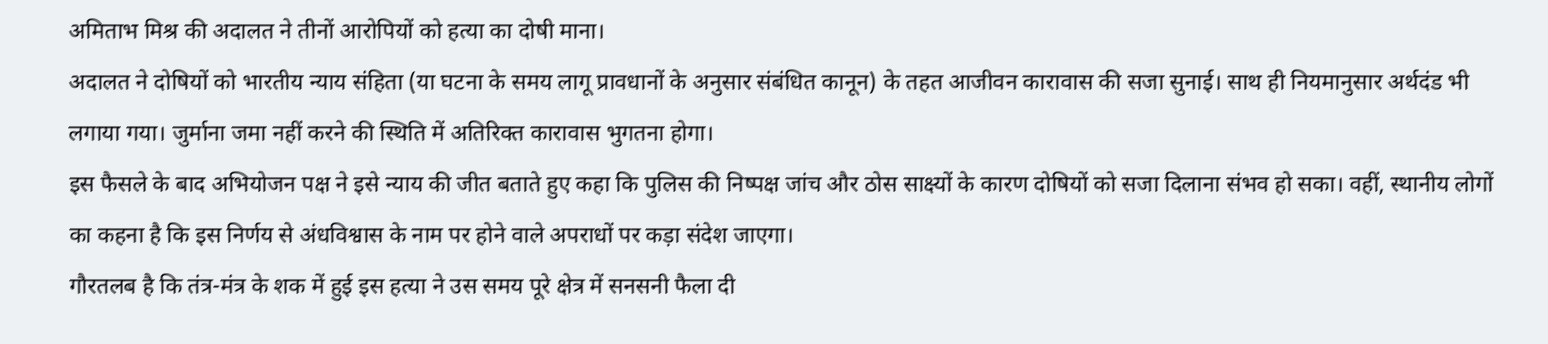अमिताभ मिश्र की अदालत ने तीनों आरोपियों को हत्या का दोषी माना।
अदालत ने दोषियों को भारतीय न्याय संहिता (या घटना के समय लागू प्रावधानों के अनुसार संबंधित कानून) के तहत आजीवन कारावास की सजा सुनाई। साथ ही नियमानुसार अर्थदंड भी लगाया गया। जुर्माना जमा नहीं करने की स्थिति में अतिरिक्त कारावास भुगतना होगा।
इस फैसले के बाद अभियोजन पक्ष ने इसे न्याय की जीत बताते हुए कहा कि पुलिस की निष्पक्ष जांच और ठोस साक्ष्यों के कारण दोषियों को सजा दिलाना संभव हो सका। वहीं, स्थानीय लोगों का कहना है कि इस निर्णय से अंधविश्वास के नाम पर होने वाले अपराधों पर कड़ा संदेश जाएगा।
गौरतलब है कि तंत्र-मंत्र के शक में हुई इस हत्या ने उस समय पूरे क्षेत्र में सनसनी फैला दी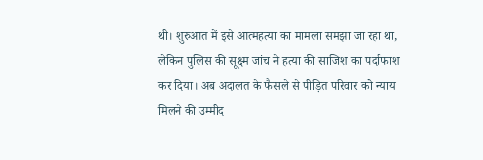थी। शुरुआत में इसे आत्महत्या का मामला समझा जा रहा था, लेकिन पुलिस की सूक्ष्म जांच ने हत्या की साजिश का पर्दाफाश कर दिया। अब अदालत के फैसले से पीड़ित परिवार को न्याय मिलने की उम्मीद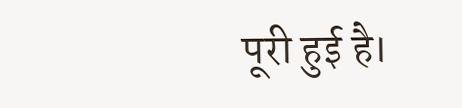पूरी हुई है।